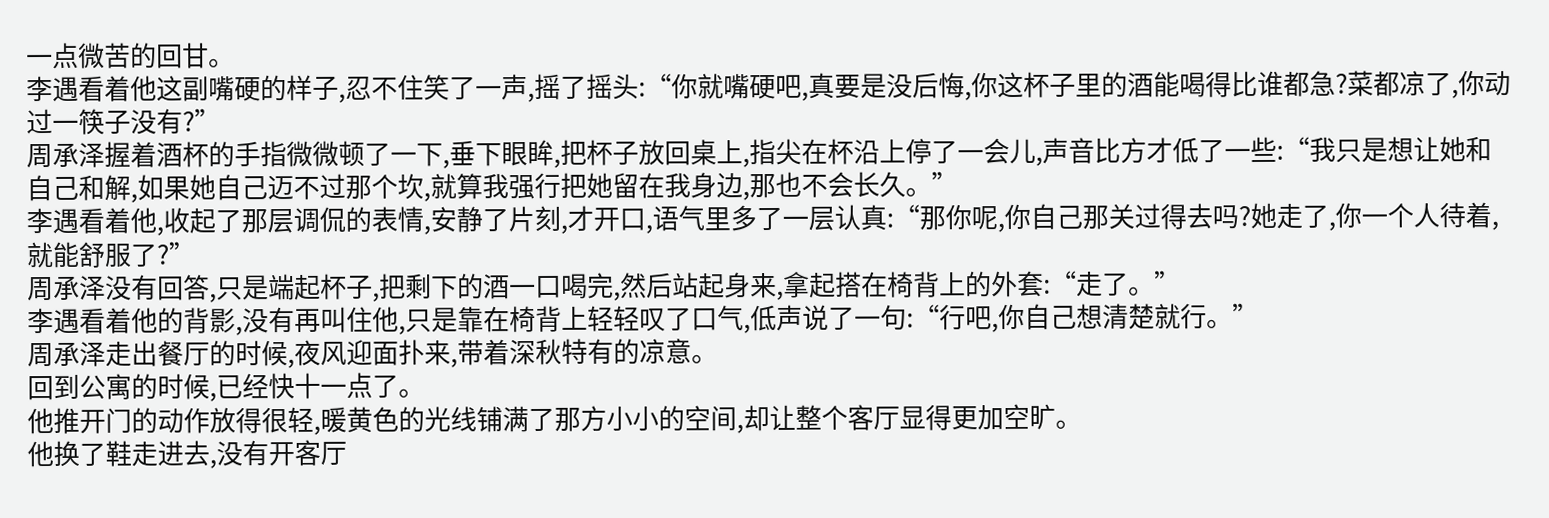一点微苦的回甘。
李遇看着他这副嘴硬的样子,忍不住笑了一声,摇了摇头:“你就嘴硬吧,真要是没后悔,你这杯子里的酒能喝得比谁都急?菜都凉了,你动过一筷子没有?”
周承泽握着酒杯的手指微微顿了一下,垂下眼眸,把杯子放回桌上,指尖在杯沿上停了一会儿,声音比方才低了一些:“我只是想让她和自己和解,如果她自己迈不过那个坎,就算我强行把她留在我身边,那也不会长久。”
李遇看着他,收起了那层调侃的表情,安静了片刻,才开口,语气里多了一层认真:“那你呢,你自己那关过得去吗?她走了,你一个人待着,就能舒服了?”
周承泽没有回答,只是端起杯子,把剩下的酒一口喝完,然后站起身来,拿起搭在椅背上的外套:“走了。”
李遇看着他的背影,没有再叫住他,只是靠在椅背上轻轻叹了口气,低声说了一句:“行吧,你自己想清楚就行。”
周承泽走出餐厅的时候,夜风迎面扑来,带着深秋特有的凉意。
回到公寓的时候,已经快十一点了。
他推开门的动作放得很轻,暖黄色的光线铺满了那方小小的空间,却让整个客厅显得更加空旷。
他换了鞋走进去,没有开客厅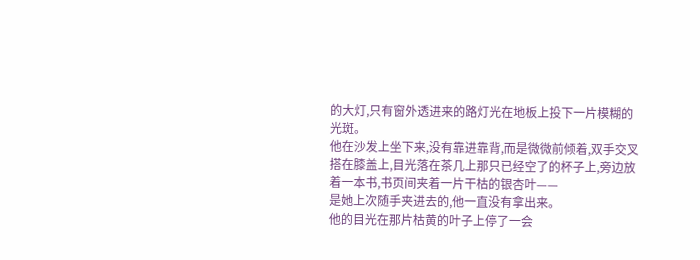的大灯,只有窗外透进来的路灯光在地板上投下一片模糊的光斑。
他在沙发上坐下来,没有靠进靠背,而是微微前倾着,双手交叉搭在膝盖上,目光落在茶几上那只已经空了的杯子上,旁边放着一本书,书页间夹着一片干枯的银杏叶——
是她上次随手夹进去的,他一直没有拿出来。
他的目光在那片枯黄的叶子上停了一会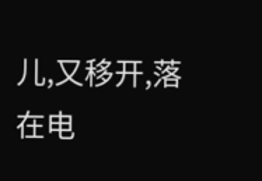儿,又移开,落在电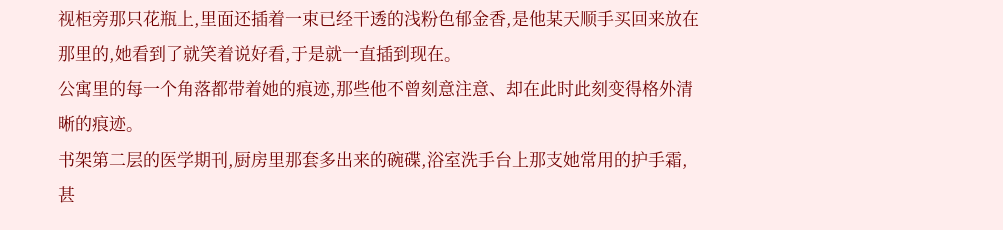视柜旁那只花瓶上,里面还插着一束已经干透的浅粉色郁金香,是他某天顺手买回来放在那里的,她看到了就笑着说好看,于是就一直插到现在。
公寓里的每一个角落都带着她的痕迹,那些他不曾刻意注意、却在此时此刻变得格外清晰的痕迹。
书架第二层的医学期刊,厨房里那套多出来的碗碟,浴室洗手台上那支她常用的护手霜,甚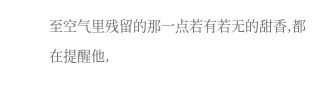至空气里残留的那一点若有若无的甜香,都在提醒他,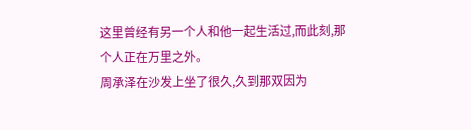这里曾经有另一个人和他一起生活过,而此刻,那个人正在万里之外。
周承泽在沙发上坐了很久,久到那双因为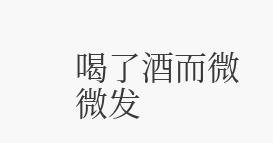喝了酒而微微发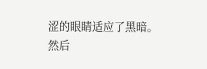涩的眼睛适应了黑暗。
然后